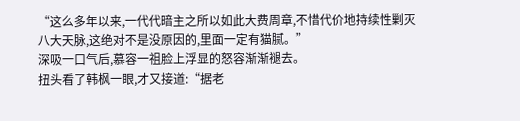“这么多年以来,一代代暗主之所以如此大费周章,不惜代价地持续性剿灭八大天脉,这绝对不是没原因的,里面一定有猫腻。”
深吸一口气后,慕容一祖脸上浮显的怒容渐渐褪去。
扭头看了韩枫一眼,才又接道:“据老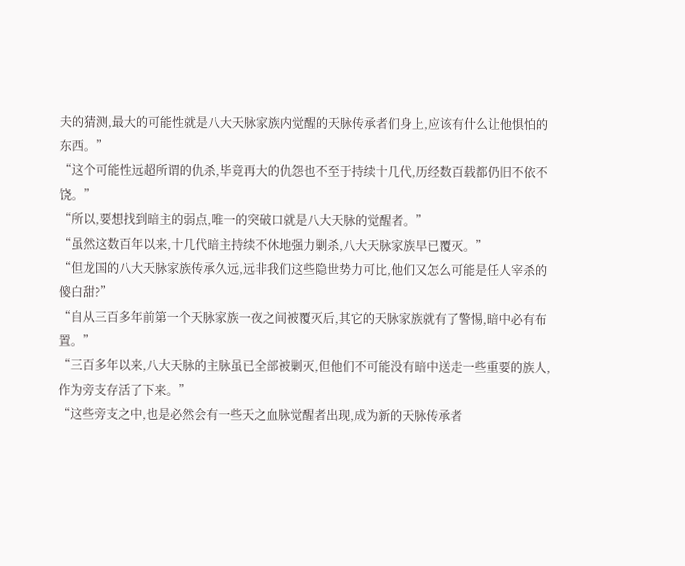夫的猜测,最大的可能性就是八大天脉家族内觉醒的天脉传承者们身上,应该有什么让他惧怕的东西。”
“这个可能性远超所谓的仇杀,毕竟再大的仇怨也不至于持续十几代,历经数百载都仍旧不依不饶。”
“所以,要想找到暗主的弱点,唯一的突破口就是八大天脉的觉醒者。”
“虽然这数百年以来,十几代暗主持续不休地强力剿杀,八大天脉家族早已覆灭。”
“但龙国的八大天脉家族传承久远,远非我们这些隐世势力可比,他们又怎么可能是任人宰杀的傻白甜?”
“自从三百多年前第一个天脉家族一夜之间被覆灭后,其它的天脉家族就有了警惕,暗中必有布置。”
“三百多年以来,八大天脉的主脉虽已全部被剿灭,但他们不可能没有暗中送走一些重要的族人,作为旁支存活了下来。”
“这些旁支之中,也是必然会有一些天之血脉觉醒者出现,成为新的天脉传承者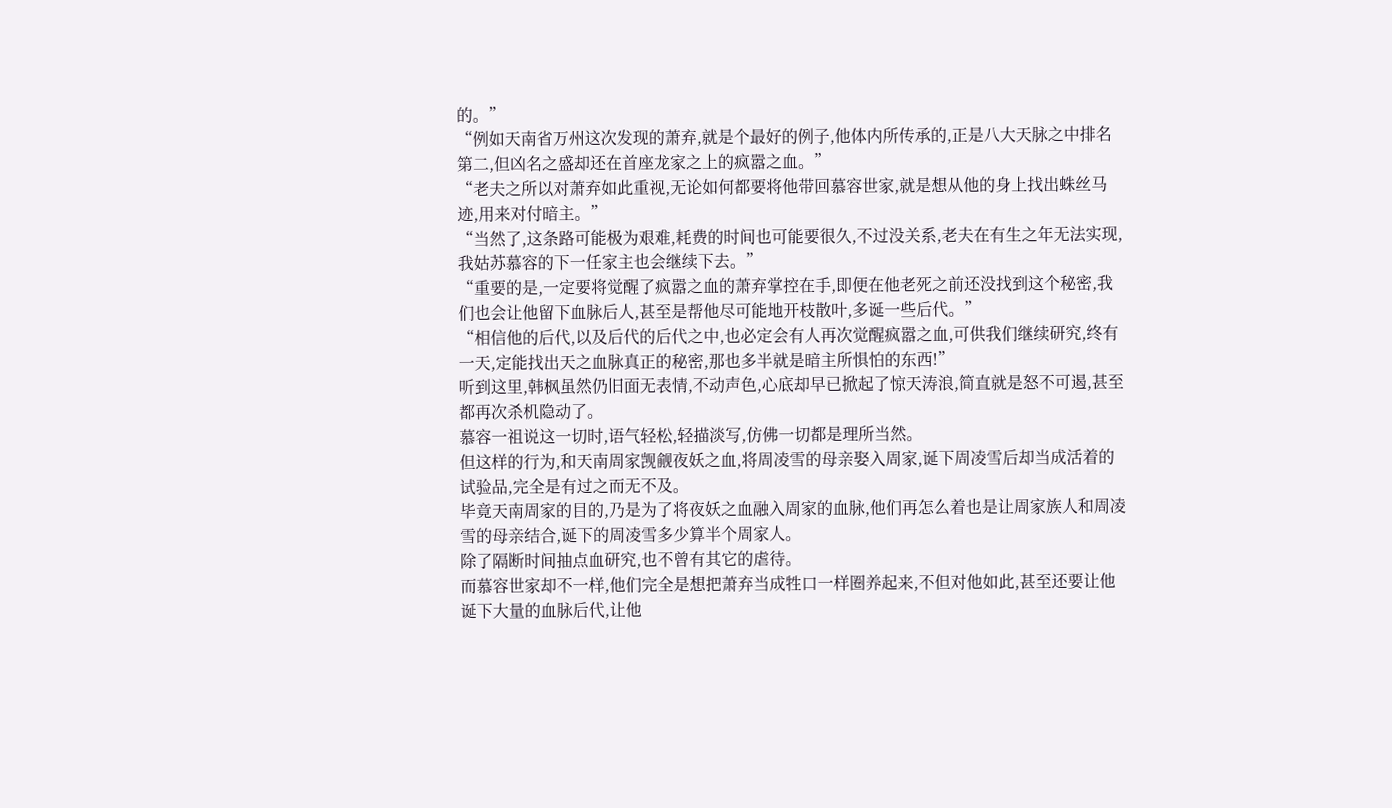的。”
“例如天南省万州这次发现的萧弃,就是个最好的例子,他体内所传承的,正是八大天脉之中排名第二,但凶名之盛却还在首座龙家之上的疯嚣之血。”
“老夫之所以对萧弃如此重视,无论如何都要将他带回慕容世家,就是想从他的身上找出蛛丝马迹,用来对付暗主。”
“当然了,这条路可能极为艰难,耗费的时间也可能要很久,不过没关系,老夫在有生之年无法实现,我姑苏慕容的下一任家主也会继续下去。”
“重要的是,一定要将觉醒了疯嚣之血的萧弃掌控在手,即便在他老死之前还没找到这个秘密,我们也会让他留下血脉后人,甚至是帮他尽可能地开枝散叶,多诞一些后代。”
“相信他的后代,以及后代的后代之中,也必定会有人再次觉醒疯嚣之血,可供我们继续研究,终有一天,定能找出天之血脉真正的秘密,那也多半就是暗主所惧怕的东西!”
听到这里,韩枫虽然仍旧面无表情,不动声色,心底却早已掀起了惊天涛浪,简直就是怒不可遏,甚至都再次杀机隐动了。
慕容一祖说这一切时,语气轻松,轻描淡写,仿佛一切都是理所当然。
但这样的行为,和天南周家觊觎夜妖之血,将周凌雪的母亲娶入周家,诞下周凌雪后却当成活着的试验品,完全是有过之而无不及。
毕竟天南周家的目的,乃是为了将夜妖之血融入周家的血脉,他们再怎么着也是让周家族人和周凌雪的母亲结合,诞下的周凌雪多少算半个周家人。
除了隔断时间抽点血研究,也不曾有其它的虐待。
而慕容世家却不一样,他们完全是想把萧弃当成牲口一样圈养起来,不但对他如此,甚至还要让他诞下大量的血脉后代,让他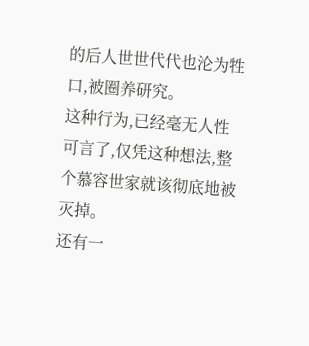的后人世世代代也沦为牲口,被圈养研究。
这种行为,已经毫无人性可言了,仅凭这种想法,整个慕容世家就该彻底地被灭掉。
还有一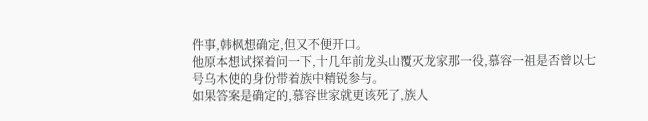件事,韩枫想确定,但又不便开口。
他原本想试探着问一下,十几年前龙头山覆灭龙家那一役,慕容一祖是否曾以七号乌木使的身份带着族中精锐参与。
如果答案是确定的,慕容世家就更该死了,族人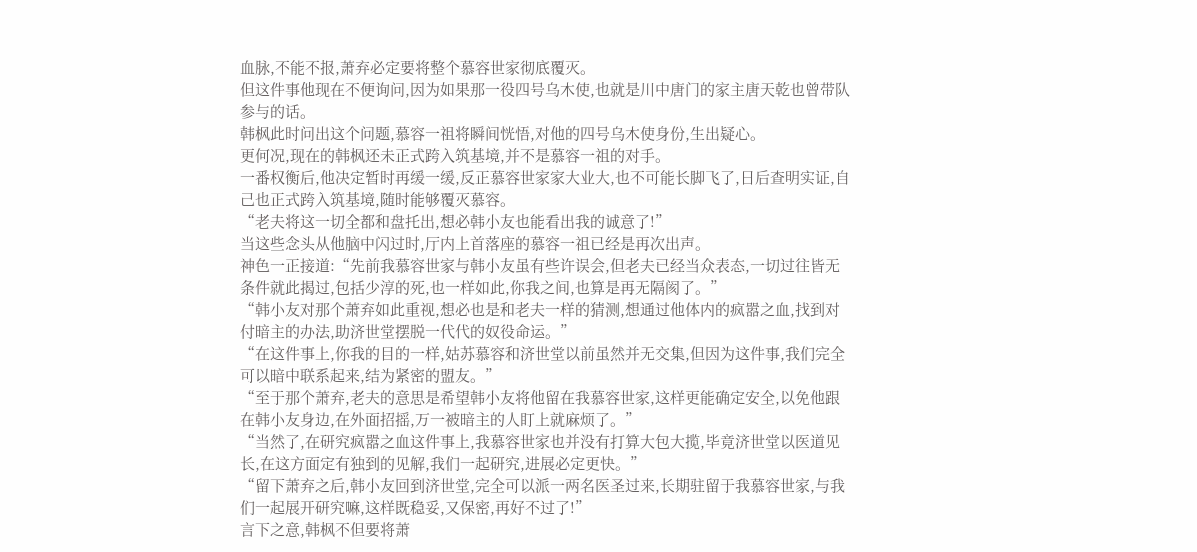血脉,不能不报,萧弃必定要将整个慕容世家彻底覆灭。
但这件事他现在不便询问,因为如果那一役四号乌木使,也就是川中唐门的家主唐天乾也曾带队参与的话。
韩枫此时问出这个问题,慕容一祖将瞬间恍悟,对他的四号乌木使身份,生出疑心。
更何况,现在的韩枫还未正式跨入筑基境,并不是慕容一祖的对手。
一番权衡后,他决定暂时再缓一缓,反正慕容世家家大业大,也不可能长脚飞了,日后查明实证,自己也正式跨入筑基境,随时能够覆灭慕容。
“老夫将这一切全都和盘托出,想必韩小友也能看出我的诚意了!”
当这些念头从他脑中闪过时,厅内上首落座的慕容一祖已经是再次出声。
神色一正接道:“先前我慕容世家与韩小友虽有些许误会,但老夫已经当众表态,一切过往皆无条件就此揭过,包括少淳的死,也一样如此,你我之间,也算是再无隔阂了。”
“韩小友对那个萧弃如此重视,想必也是和老夫一样的猜测,想通过他体内的疯嚣之血,找到对付暗主的办法,助济世堂摆脱一代代的奴役命运。”
“在这件事上,你我的目的一样,姑苏慕容和济世堂以前虽然并无交集,但因为这件事,我们完全可以暗中联系起来,结为紧密的盟友。”
“至于那个萧弃,老夫的意思是希望韩小友将他留在我慕容世家,这样更能确定安全,以免他跟在韩小友身边,在外面招摇,万一被暗主的人盯上就麻烦了。”
“当然了,在研究疯嚣之血这件事上,我慕容世家也并没有打算大包大揽,毕竟济世堂以医道见长,在这方面定有独到的见解,我们一起研究,进展必定更快。”
“留下萧弃之后,韩小友回到济世堂,完全可以派一两名医圣过来,长期驻留于我慕容世家,与我们一起展开研究嘛,这样既稳妥,又保密,再好不过了!”
言下之意,韩枫不但要将萧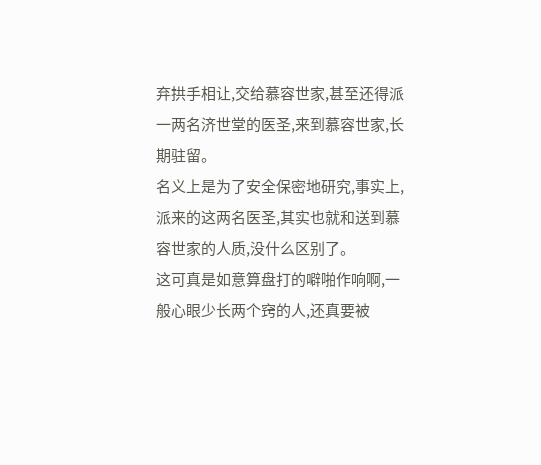弃拱手相让,交给慕容世家,甚至还得派一两名济世堂的医圣,来到慕容世家,长期驻留。
名义上是为了安全保密地研究,事实上,派来的这两名医圣,其实也就和送到慕容世家的人质,没什么区别了。
这可真是如意算盘打的噼啪作响啊,一般心眼少长两个窍的人,还真要被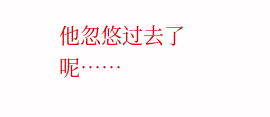他忽悠过去了呢……